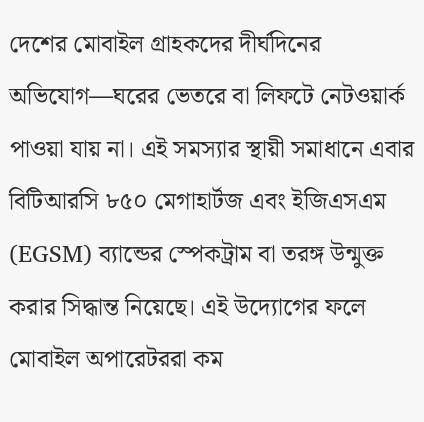দেশের মোবাইল গ্রাহকদের দীর্ঘদিনের অভিযোগ—ঘরের ভেতরে বা লিফটে নেটওয়ার্ক পাওয়া যায় না। এই সমস্যার স্থায়ী সমাধানে এবার বিটিআরসি ৮৫০ মেগাহার্টজ এবং ইজিএসএম (EGSM) ব্যান্ডের স্পেকট্রাম বা তরঙ্গ উন্মুক্ত করার সিদ্ধান্ত নিয়েছে। এই উদ্যোগের ফলে মোবাইল অপারেটররা কম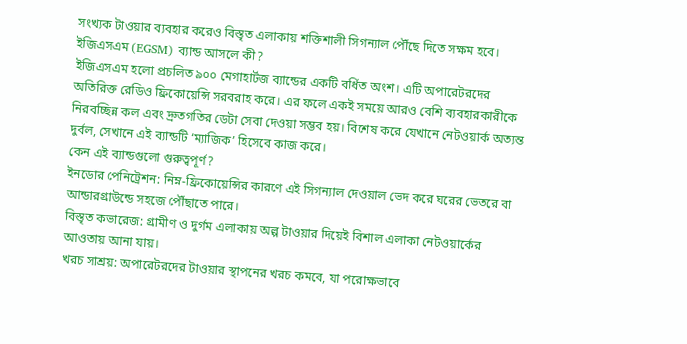সংখ্যক টাওয়ার ব্যবহার করেও বিস্তৃত এলাকায় শক্তিশালী সিগন্যাল পৌঁছে দিতে সক্ষম হবে।
ইজিএসএম (EGSM) ব্যান্ড আসলে কী?
ইজিএসএম হলো প্রচলিত ৯০০ মেগাহার্টজ ব্যান্ডের একটি বর্ধিত অংশ। এটি অপারেটরদের অতিরিক্ত রেডিও ফ্রিকোয়েন্সি সরবরাহ করে। এর ফলে একই সময়ে আরও বেশি ব্যবহারকারীকে নিরবচ্ছিন্ন কল এবং দ্রুতগতির ডেটা সেবা দেওয়া সম্ভব হয়। বিশেষ করে যেখানে নেটওয়ার্ক অত্যন্ত দুর্বল, সেখানে এই ব্যান্ডটি ‘ম্যাজিক’ হিসেবে কাজ করে।
কেন এই ব্যান্ডগুলো গুরুত্বপূর্ণ?
ইনডোর পেনিট্রেশন: নিম্ন-ফ্রিকোয়েন্সির কারণে এই সিগন্যাল দেওয়াল ভেদ করে ঘরের ভেতরে বা আন্ডারগ্রাউন্ডে সহজে পৌঁছাতে পারে।
বিস্তৃত কভারেজ: গ্রামীণ ও দুর্গম এলাকায় অল্প টাওয়ার দিয়েই বিশাল এলাকা নেটওয়ার্কের আওতায় আনা যায়।
খরচ সাশ্রয়: অপারেটরদের টাওয়ার স্থাপনের খরচ কমবে, যা পরোক্ষভাবে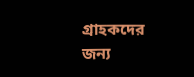গ্রাহকদের জন্য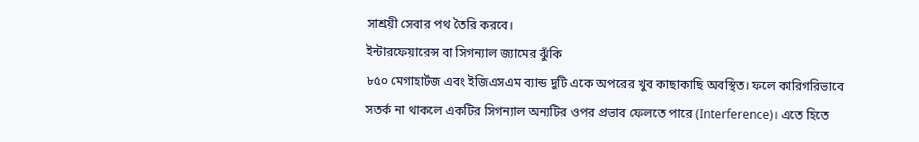সাশ্রয়ী সেবার পথ তৈরি করবে।
ইন্টারফেয়ারেন্স বা সিগন্যাল জ্যামের ঝুঁকি
৮৫০ মেগাহার্টজ এবং ইজিএসএম ব্যান্ড দুটি একে অপরের খুব কাছাকাছি অবস্থিত। ফলে কারিগরিভাবে সতর্ক না থাকলে একটির সিগন্যাল অন্যটির ওপর প্রভাব ফেলতে পারে (Interference)। এতে হিতে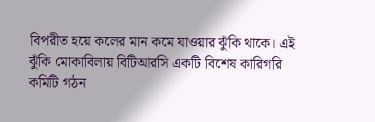বিপরীত হয়ে কলের মান কমে যাওয়ার ঝুঁকি থাকে। এই ঝুঁকি মোকাবিলায় বিটিআরসি একটি বিশেষ কারিগরি কমিটি গঠন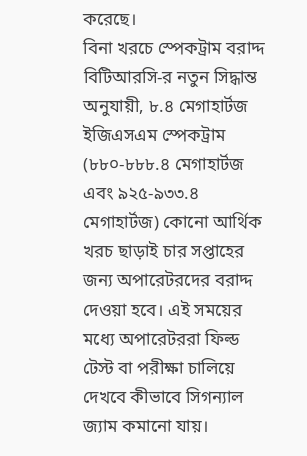করেছে।
বিনা খরচে স্পেকট্রাম বরাদ্দ
বিটিআরসি-র নতুন সিদ্ধান্ত অনুযায়ী, ৮.৪ মেগাহার্টজ ইজিএসএম স্পেকট্রাম (৮৮০-৮৮৮.৪ মেগাহার্টজ এবং ৯২৫-৯৩৩.৪ মেগাহার্টজ) কোনো আর্থিক খরচ ছাড়াই চার সপ্তাহের জন্য অপারেটরদের বরাদ্দ দেওয়া হবে। এই সময়ের মধ্যে অপারেটররা ফিল্ড টেস্ট বা পরীক্ষা চালিয়ে দেখবে কীভাবে সিগন্যাল জ্যাম কমানো যায়।